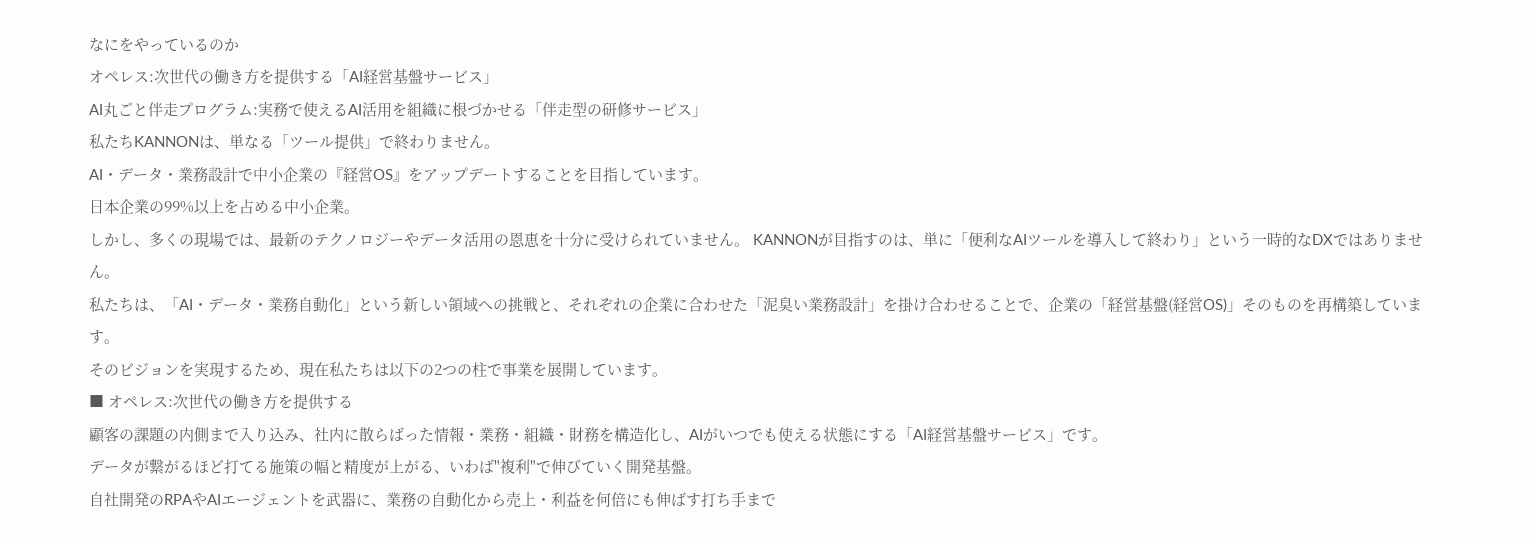なにをやっているのか
オペレス:次世代の働き方を提供する「AI経営基盤サービス」
AI丸ごと伴走プログラム:実務で使えるAI活用を組織に根づかせる「伴走型の研修サービス」
私たちKANNONは、単なる「ツール提供」で終わりません。
AI・データ・業務設計で中小企業の『経営OS』をアップデートすることを目指しています。
日本企業の99%以上を占める中小企業。
しかし、多くの現場では、最新のテクノロジーやデータ活用の恩恵を十分に受けられていません。 KANNONが目指すのは、単に「便利なAIツールを導入して終わり」という一時的なDXではありません。
私たちは、「AI・データ・業務自動化」という新しい領域への挑戦と、それぞれの企業に合わせた「泥臭い業務設計」を掛け合わせることで、企業の「経営基盤(経営OS)」そのものを再構築しています。
そのビジョンを実現するため、現在私たちは以下の2つの柱で事業を展開しています。
■ オペレス:次世代の働き方を提供する
顧客の課題の内側まで入り込み、社内に散らばった情報・業務・組織・財務を構造化し、AIがいつでも使える状態にする「AI経営基盤サービス」です。
データが繋がるほど打てる施策の幅と精度が上がる、いわば"複利"で伸びていく開発基盤。
自社開発のRPAやAIエージェントを武器に、業務の自動化から売上・利益を何倍にも伸ばす打ち手まで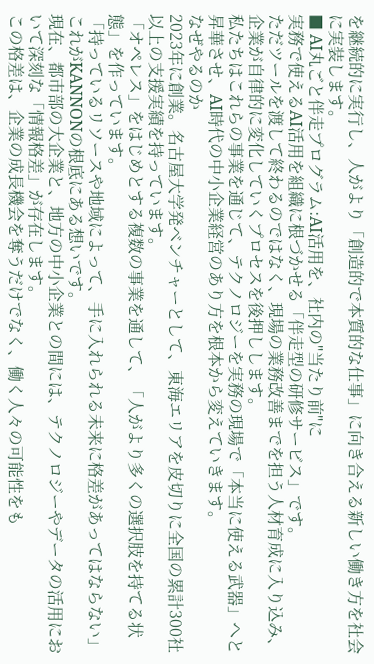を継続的に実行し、人がより「創造的で本質的な仕事」に向き合える新しい働き方を社会に実装します。
■ AI丸ごと伴走プログラム:AI活用を、社内の"当たり前"に
実務で使えるAI活用を組織に根づかせる「伴走型の研修サービス」です。
ただツールを渡して終わるのではなく、現場の業務改善までを担う人材育成に入り込み、企業が自律的に変化していくプロセスを後押しします。
私たちはこれらの事業を通じて、テクノロジーを実務の現場で「本当に使える武器」へと昇華させ、AI時代の中小企業経営のあり方を根本から変えていきます。
なぜやるのか
2023年に創業。名古屋大学発ベンチャーとして、東海エリアを皮切りに全国の累計300社以上の支援実績を持っています。
「オペレス」をはじめとする複数の事業を通して、「人がより多くの選択肢を持てる状態」を作っています。
「持っているリソースや地域によって、手に入れられる未来に格差があってはならない」
これがKANNONの根底にある想いです。
現在、都市部の大企業と、地方の中小企業との間には、テクノロジーやデータの活用において深刻な「情報格差」が存在します。
この格差は、企業の成長機会を奪うだけでなく、働く人々の可能性をも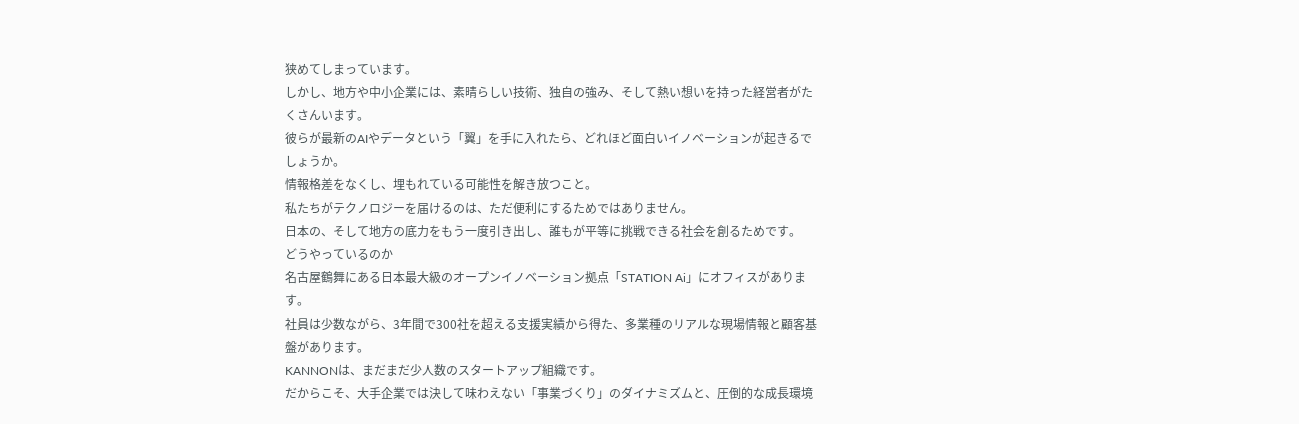狭めてしまっています。
しかし、地方や中小企業には、素晴らしい技術、独自の強み、そして熱い想いを持った経営者がたくさんいます。
彼らが最新のAIやデータという「翼」を手に入れたら、どれほど面白いイノベーションが起きるでしょうか。
情報格差をなくし、埋もれている可能性を解き放つこと。
私たちがテクノロジーを届けるのは、ただ便利にするためではありません。
日本の、そして地方の底力をもう一度引き出し、誰もが平等に挑戦できる社会を創るためです。
どうやっているのか
名古屋鶴舞にある日本最大級のオープンイノベーション拠点「STATION Ai」にオフィスがあります。
社員は少数ながら、3年間で300社を超える支援実績から得た、多業種のリアルな現場情報と顧客基盤があります。
KANNONは、まだまだ少人数のスタートアップ組織です。
だからこそ、大手企業では決して味わえない「事業づくり」のダイナミズムと、圧倒的な成長環境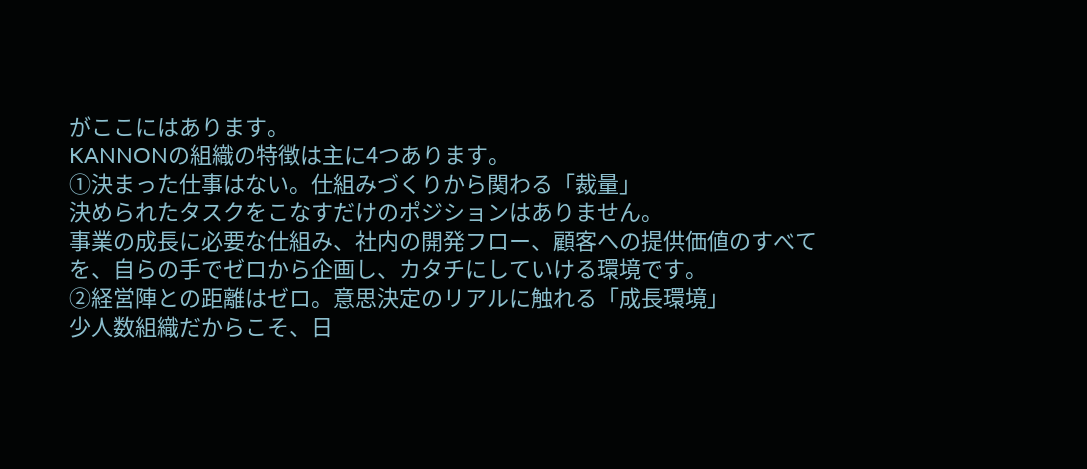がここにはあります。
KANNONの組織の特徴は主に4つあります。
①決まった仕事はない。仕組みづくりから関わる「裁量」
決められたタスクをこなすだけのポジションはありません。
事業の成長に必要な仕組み、社内の開発フロー、顧客への提供価値のすべてを、自らの手でゼロから企画し、カタチにしていける環境です。
②経営陣との距離はゼロ。意思決定のリアルに触れる「成長環境」
少人数組織だからこそ、日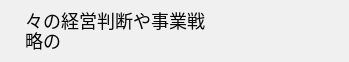々の経営判断や事業戦略の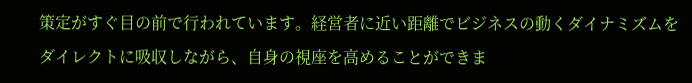策定がすぐ目の前で行われています。経営者に近い距離でビジネスの動くダイナミズムをダイレクトに吸収しながら、自身の視座を高めることができま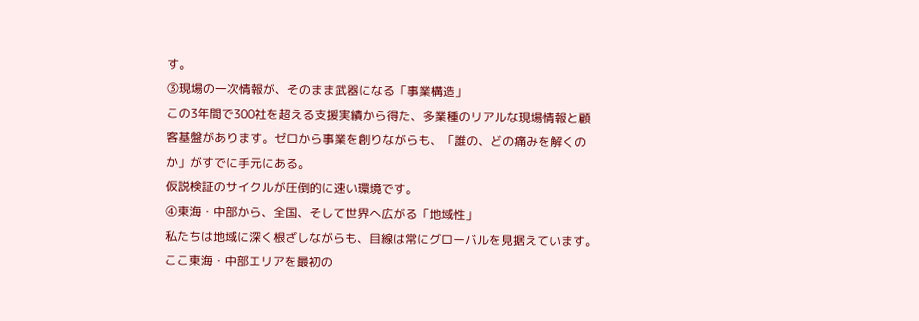す。
③現場の一次情報が、そのまま武器になる「事業構造」
この3年間で300社を超える支援実績から得た、多業種のリアルな現場情報と顧客基盤があります。ゼロから事業を創りながらも、「誰の、どの痛みを解くのか」がすでに手元にある。
仮説検証のサイクルが圧倒的に速い環境です。
④東海・中部から、全国、そして世界へ広がる「地域性」
私たちは地域に深く根ざしながらも、目線は常にグローバルを見据えています。ここ東海・中部エリアを最初の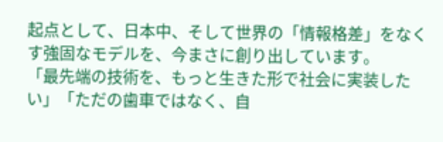起点として、日本中、そして世界の「情報格差」をなくす強固なモデルを、今まさに創り出しています。
「最先端の技術を、もっと生きた形で社会に実装したい」「ただの歯車ではなく、自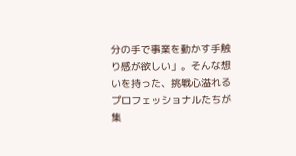分の手で事業を動かす手触り感が欲しい」。そんな想いを持った、挑戦心溢れるプロフェッショナルたちが集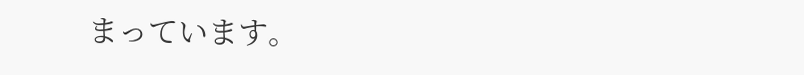まっています。